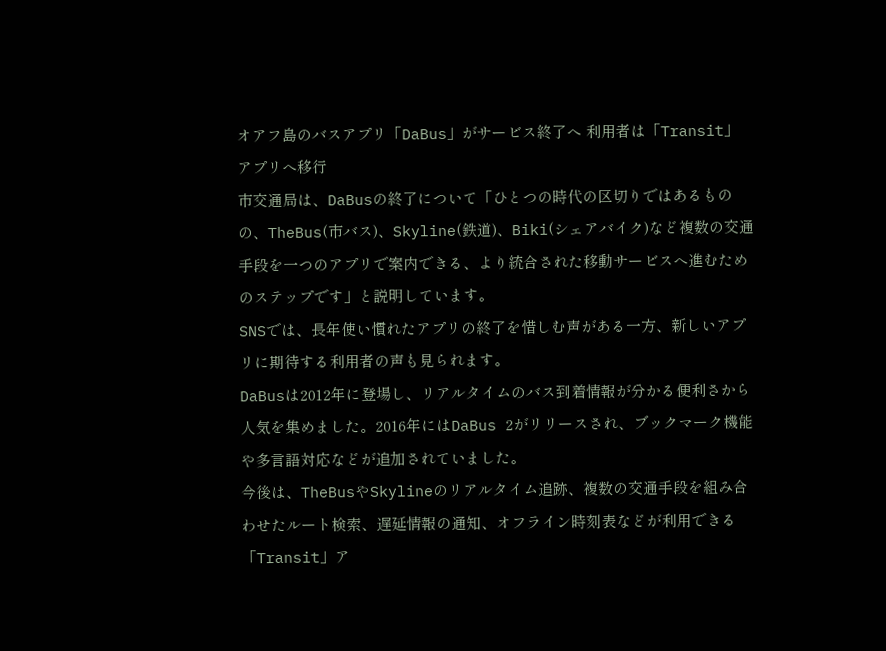オアフ島のバスアプリ「DaBus」がサービス終了へ 利用者は「Transit」アプリへ移行
市交通局は、DaBusの終了について「ひとつの時代の区切りではあるものの、TheBus(市バス)、Skyline(鉄道)、Biki(シェアバイク)など複数の交通手段を一つのアプリで案内できる、より統合された移動サービスへ進むためのステップです」と説明しています。
SNSでは、長年使い慣れたアプリの終了を惜しむ声がある一方、新しいアプリに期待する利用者の声も見られます。
DaBusは2012年に登場し、リアルタイムのバス到着情報が分かる便利さから人気を集めました。2016年にはDaBus 2がリリースされ、ブックマーク機能や多言語対応などが追加されていました。
今後は、TheBusやSkylineのリアルタイム追跡、複数の交通手段を組み合わせたルート検索、遅延情報の通知、オフライン時刻表などが利用できる「Transit」ア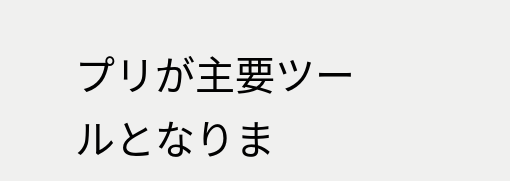プリが主要ツールとなりま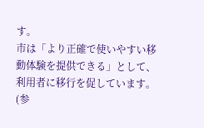す。
市は「より正確で使いやすい移動体験を提供できる」として、利用者に移行を促しています。
(参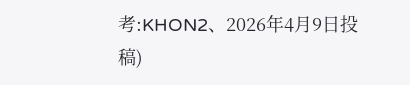考:KHON2、2026年4月9日投稿)